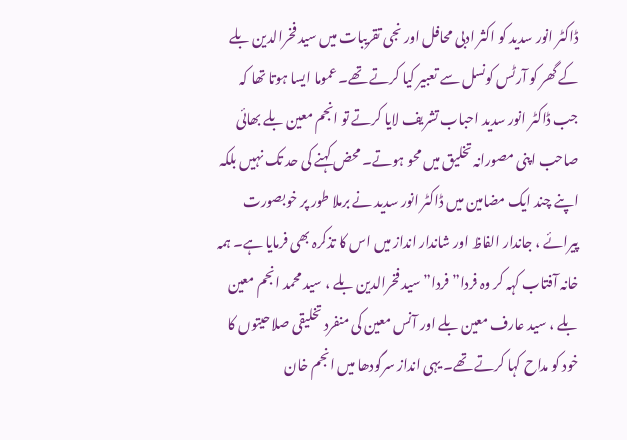ڈاکٹر انور سدید کو اکثر ادبی محافل اور نجی تقریبات میں سید فخرالدین بلے کے گھر کو آرٹس کونسل سے تعبیر کیا کرتے تھے۔ عموما ایسا ہوتا تھا کہ جب ڈاکٹر انور سدید احباب تشریف لایا کرتے تو انجم معین بلے بھائی صاحب اپنی مصورانہ تخلیق میں محو ہوتے۔ محض کہنے کی حد تک نہیں بلکہ اپنے چند ایک مضامین میں ڈاکٹر انور سدید نے برملا طور پر خوبصورت پیرائے ، جاندار الفاظ اور شاندار انداز میں اس کا تذکرہ بھی فرمایا ہے۔ ہمہ خانہ آفتاب کہہ کر وہ فردا” فردا” سید فخرالدین بلے ، سید محمد انجم معین بلے ، سید عارف معین بلے اور آنس معین کی منفرد تخلیقی صلاحیتوں کا خود کو مداح کہا کرتے تھے۔ یہی انداز سرگودھا میں انجم خان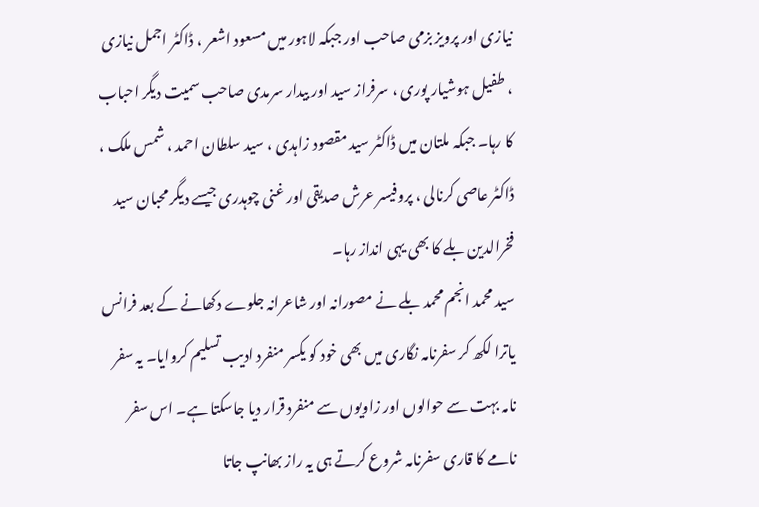نیازی اور پرویز بزمی صاحب اور جبکہ لاہور میں مسعود اشعر ، ڈاکٹر اجمل نیازی ، طفیل ہوشیار پوری ، سرفراز سید اور بیدار سرمدی صاحب سمیت دیگر احباب کا رہا۔ جبکہ ملتان میں ڈاکٹر سید مقصود زاہدی ، سید سلطان احمد ، شمس ملک ، ڈاکٹر عاصی کرنالی ، پروفیسر عرش صدیقی اور غنی چوہدری جیسے دیگر محبان سید فخرالدین بلے کا بھی یہی انداز رہا۔
سید محمد انجم محمد بلے نے مصورانہ اور شاعرانہ جلوے دکھانے کے بعد فرانس یاترا لکھ کر سفرنامہ نگاری میں بھی خود کو یکسر منفرد ادیب تسلیم کروایا۔ یہ سفر نامہ بہت سے حوالوں اور زاویوں سے منفرد قرار دیا جاسکتا ہے۔ اس سفر نامے کا قاری سفرنامہ شروع کرتے ہی یہ راز بھانپ جاتا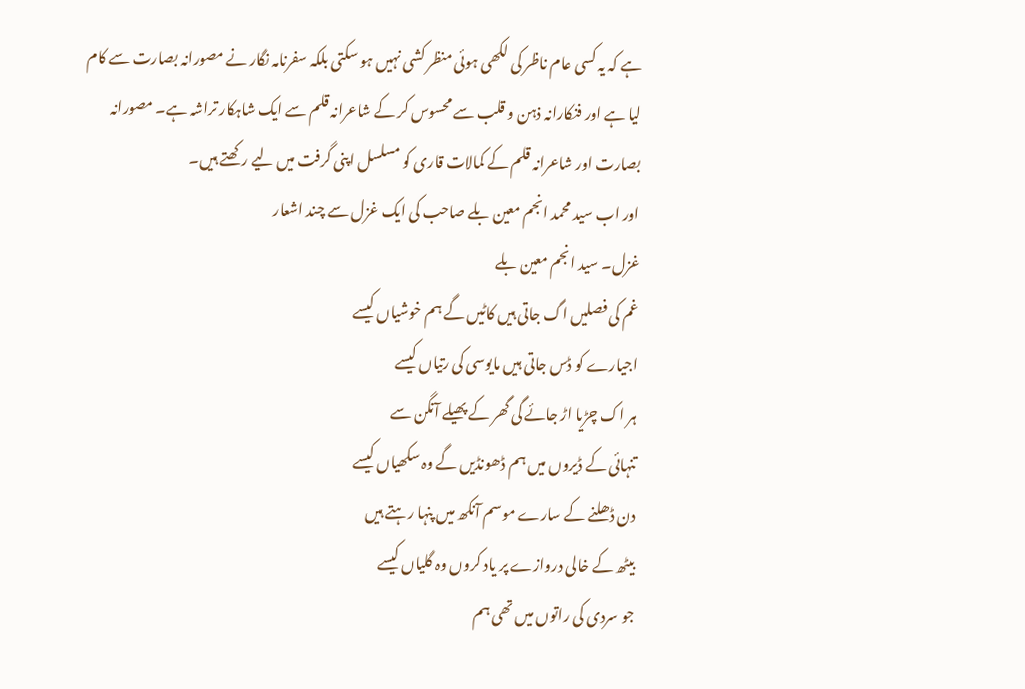ہے کہ یہ کسی عام ناظر کی لکھی ہوئی منظر کشی نہیں ہو سکتی بلکہ سفرنامہ نگار نے مصورانہ بصارت سے کام لیا ہے اور فنکارانہ ذہن و قلب سے محسوس کر کے شاعرانہ قلم سے ایک شاہکار تراشہ ہے۔ مصورانہ بصارت اور شاعرانہ قلم کے کمالات قاری کو مسلسل اپنی گرفت میں لیے رکھتے ہیں۔
اور اب سید محمد انجم معین بلے صاحب کی ایک غزل سے چند اشعار
غزل۔ سید انجم معین بلے
غم کی فصلیں اگ جاتی ہیں کاٹیں گے ہم خوشیاں کیسے
اجیارے کو ڈس جاتی ہیں مایوسی کی رتیاں کیسے
ہر اک چڑیا اڑ جائے گی گھر کے پھیلے آنگن سے
تنہائی کے ڈیروں میں ہم ڈھونڈیں گے وہ سکھیاں کیسے
دن ڈھلنے کے سارے موسم آنکھ میں پنہا رہتے ہیں
بیٹھ کے خالی دروازے پر یاد کروں وہ گلیاں کیسے
جو سردی کی راتوں میں تھی ہم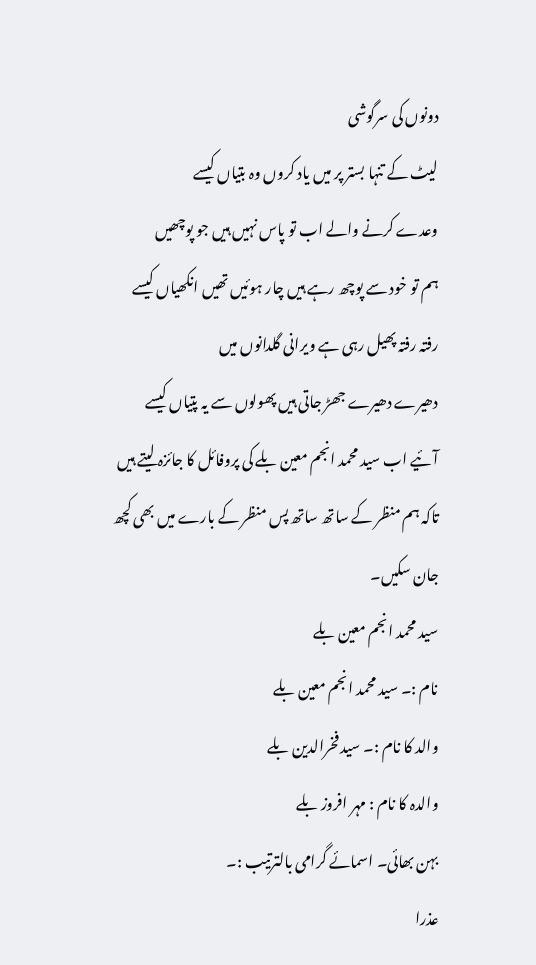دونوں کی سرگوشی
لیٹ کے تنہا بستر پر میں یاد کروں وہ بتیاں کیسے
وعدے کرنے والے اب تو پاس نہیں ہیں جو پوچھیں
ہم تو خود سے پوچھ رہے ہیں چار ہوئیں تھیں انکھیاں کیسے
رفتہ رفتہ پھیل رہی ہے ویرانی گلدانوں میں
دھیرے دھیرے جھڑ جاتی ہیں پھولوں سے یہ پتیاں کیسے
آئیے اب سید محمد انجم معین بلے کی پروفائل کا جائزہ لیتے ہیں تاکہ ہم منظر کے ساتھ ساتھ پس منظر کے بارے میں بھی کچھ جان سکیں۔
سید محمد انجم معین بلے
نام :۔ سید محمد انجم معین بلے
والد کا نام :۔ سید فخرالدین بلے
والدہ کا نام : مہر افروز بلے
بہن بھائی۔ اسمائے گرامی بالترتیب :۔
عذرا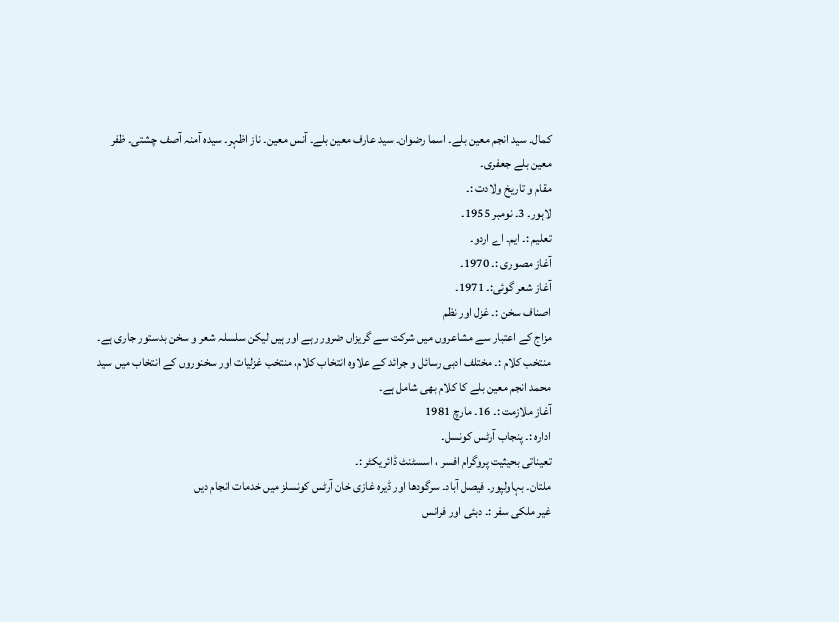کمال۔ سید انجم معین بلے۔ اسما رضوان۔ سید عارف معین بلے۔ آنس معین۔ ناز اظہر۔ سیدہ آمنہ آصف چشتی۔ ظفر معین بلے جعفری۔
مقام و تاریخ ولادت :۔
لاہور۔ 3۔ نومبر 1955۔
تعلیم :۔ ایم۔ اے اردو۔
آغاز مصوری :۔ 1970۔
آغاز شعر گوئی:۔ 1971۔
اصناف سخن :۔ غزل اور نظم
مزاج کے اعتبار سے مشاعروں میں شرکت سے گریزاں ضرور رہے اور ہیں لیکن سلسلہ شعر و سخن بدستور جاری ہے۔
منتخب کلام :۔ مختلف ادبی رسائل و جرائد کے علاوہ انتخاب کلام، منتخب غزلیات اور سخنوروں کے انتخاب میں سید محمد انجم معین بلے کا کلام بھی شامل ہے۔
آغاز ملازمت :۔ 16۔ مارچ 1981
ادارہ :۔ پنجاب آرٹس کونسل۔
تعیناتی بحیثیت پروگرام افسر ، اسسٹنٹ ڈائریکٹر :۔
ملتان۔ بہاولپور۔ فیصل آباد۔ سرگودھا اور ڈیرہ غازی خان آرٹس کونسلز میں خدمات انجام دیں
غیر ملکی سفر :۔ دبئی اور فرانس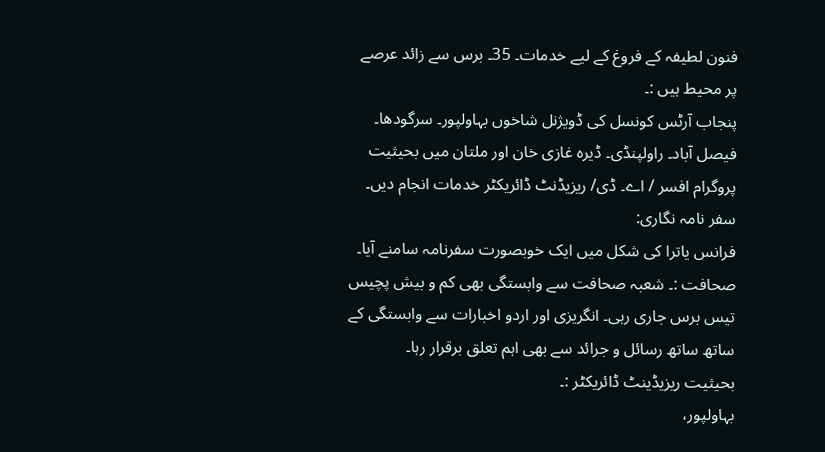فنون لطیفہ کے فروغ کے لیے خدمات۔ 35۔ برس سے زائد عرصے پر محیط ہیں :۔
پنجاب آرٹس کونسل کی ڈویژنل شاخوں بہاولپور۔ سرگودھا۔ فیصل آباد۔ راولپنڈی۔ ڈیرہ غازی خان اور ملتان میں بحیثیت پروگرام افسر / اے۔ ڈی/ ریزیڈنٹ ڈائریکٹر خدمات انجام دیں۔
سفر نامہ نگاری:
فرانس یاترا کی شکل میں ایک خوبصورت سفرنامہ سامنے آیا۔
صحافت :۔ شعبہ صحافت سے وابستگی بھی کم و بیش پچیس تیس برس جاری رہی۔ انگریزی اور اردو اخبارات سے وابستگی کے ساتھ ساتھ رسائل و جرائد سے بھی اہم تعلق برقرار رہا۔
بحیثیت ریزیڈینٹ ڈائریکٹر :۔
بہاولپور،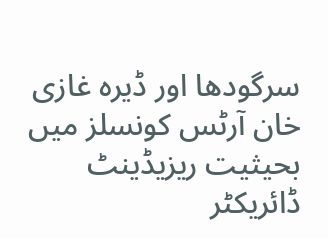سرگودھا اور ڈیرہ غازی خان آرٹس کونسلز میں بحیثیت ریزیڈینٹ ڈائریکٹر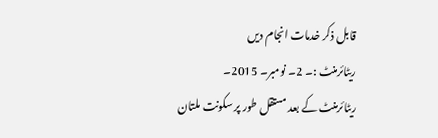قابل ذکر خدمات انجام دیں
ریٹائرمنٹ :۔ 2۔ نومبر۔ 2015۔
ریٹائرمنٹ کے بعد مستقل طور پر سکونت ملتان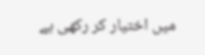میں اختیار کر رکھی ہے